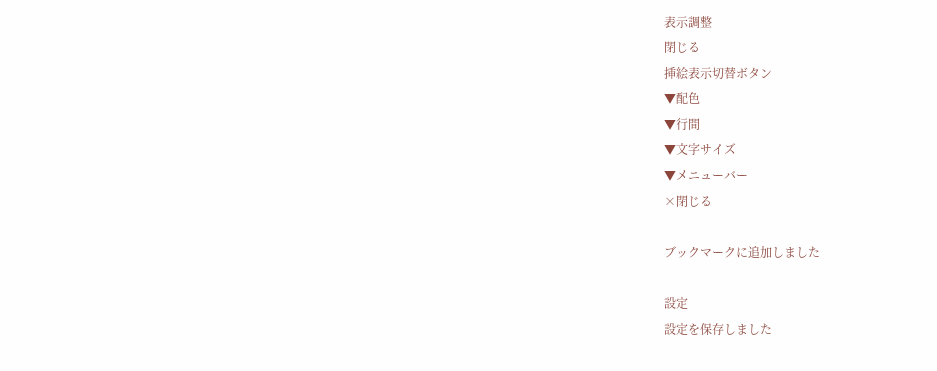表示調整
閉じる
挿絵表示切替ボタン
▼配色
▼行間
▼文字サイズ
▼メニューバー
×閉じる

ブックマークに追加しました

設定
設定を保存しました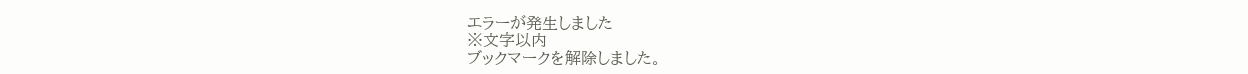エラーが発生しました
※文字以内
ブックマークを解除しました。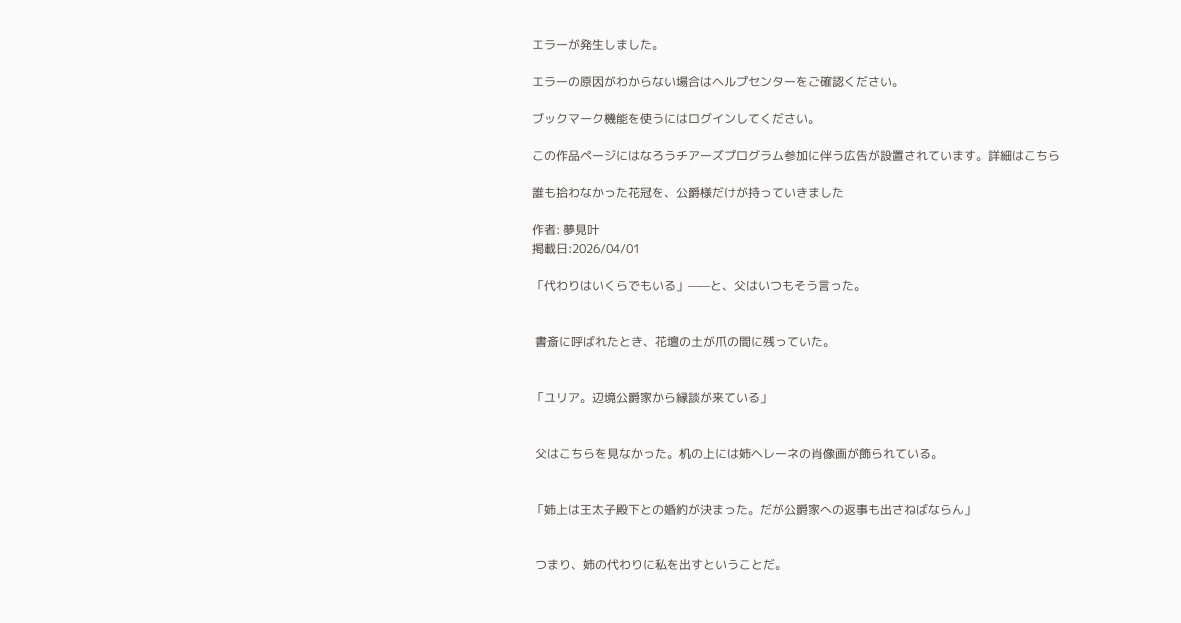エラーが発生しました。

エラーの原因がわからない場合はヘルプセンターをご確認ください。

ブックマーク機能を使うにはログインしてください。

この作品ページにはなろうチアーズプログラム参加に伴う広告が設置されています。詳細はこちら

誰も拾わなかった花冠を、公爵様だけが持っていきました

作者: 夢見叶
掲載日:2026/04/01

「代わりはいくらでもいる」——と、父はいつもそう言った。


 書斎に呼ばれたとき、花壇の土が爪の間に残っていた。


「ユリア。辺境公爵家から縁談が来ている」


 父はこちらを見なかった。机の上には姉ヘレーネの肖像画が飾られている。


「姉上は王太子殿下との婚約が決まった。だが公爵家への返事も出さねばならん」


 つまり、姉の代わりに私を出すということだ。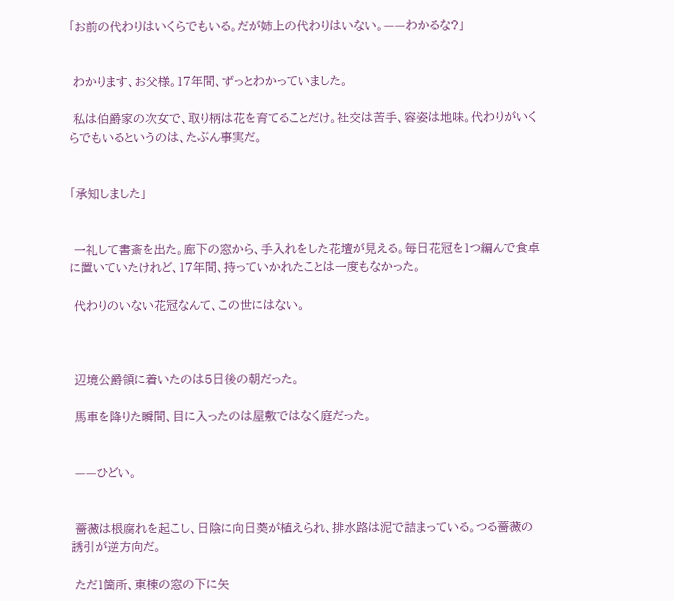「お前の代わりはいくらでもいる。だが姉上の代わりはいない。——わかるな?」


 わかります、お父様。17年間、ずっとわかっていました。

 私は伯爵家の次女で、取り柄は花を育てることだけ。社交は苦手、容姿は地味。代わりがいくらでもいるというのは、たぶん事実だ。


「承知しました」


 一礼して書斎を出た。廊下の窓から、手入れをした花壇が見える。毎日花冠を1つ編んで食卓に置いていたけれど、17年間、持っていかれたことは一度もなかった。

 代わりのいない花冠なんて、この世にはない。



 辺境公爵領に着いたのは5日後の朝だった。

 馬車を降りた瞬間、目に入ったのは屋敷ではなく庭だった。


 ——ひどい。


 薔薇は根腐れを起こし、日陰に向日葵が植えられ、排水路は泥で詰まっている。つる薔薇の誘引が逆方向だ。

 ただ1箇所、東棟の窓の下に矢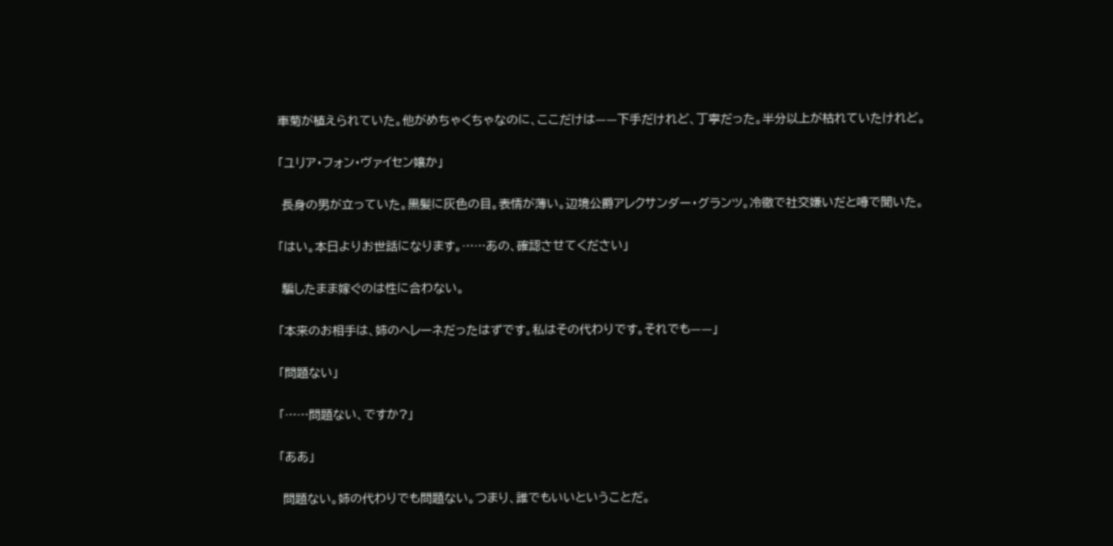車菊が植えられていた。他がめちゃくちゃなのに、ここだけは——下手だけれど、丁寧だった。半分以上が枯れていたけれど。


「ユリア・フォン・ヴァイセン嬢か」


 長身の男が立っていた。黒髪に灰色の目。表情が薄い。辺境公爵アレクサンダー・グランツ。冷徹で社交嫌いだと噂で聞いた。


「はい。本日よりお世話になります。……あの、確認させてください」


 騙したまま嫁ぐのは性に合わない。


「本来のお相手は、姉のヘレーネだったはずです。私はその代わりです。それでも——」


「問題ない」


「……問題ない、ですか?」


「ああ」


 問題ない。姉の代わりでも問題ない。つまり、誰でもいいということだ。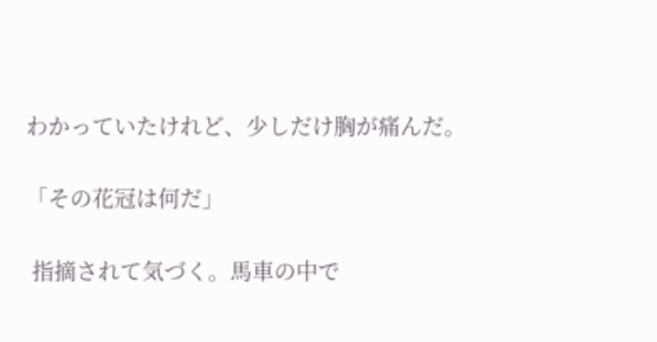わかっていたけれど、少しだけ胸が痛んだ。


「その花冠は何だ」


 指摘されて気づく。馬車の中で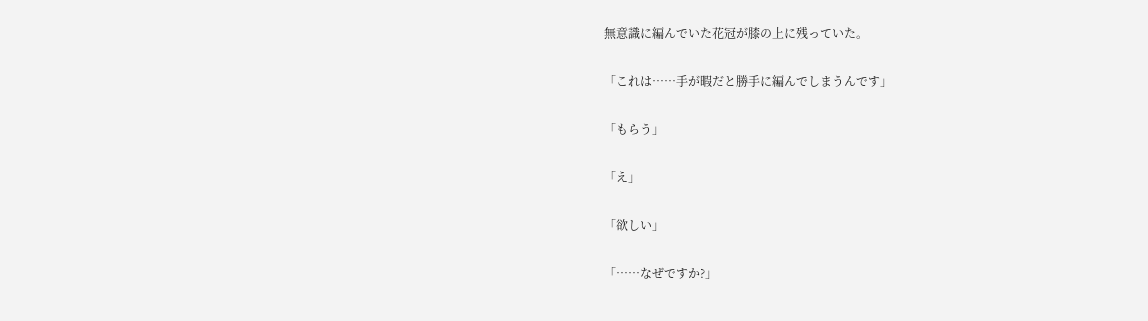無意識に編んでいた花冠が膝の上に残っていた。


「これは……手が暇だと勝手に編んでしまうんです」


「もらう」


「え」


「欲しい」


「……なぜですか?」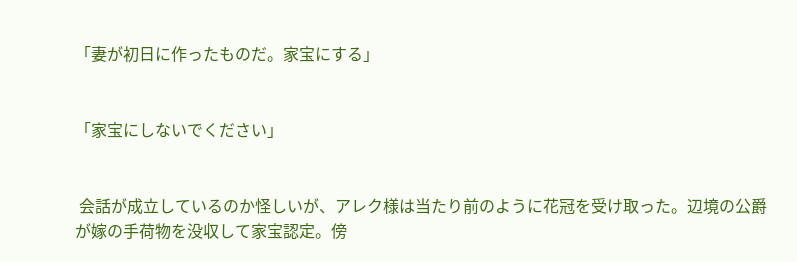「妻が初日に作ったものだ。家宝にする」


「家宝にしないでください」


 会話が成立しているのか怪しいが、アレク様は当たり前のように花冠を受け取った。辺境の公爵が嫁の手荷物を没収して家宝認定。傍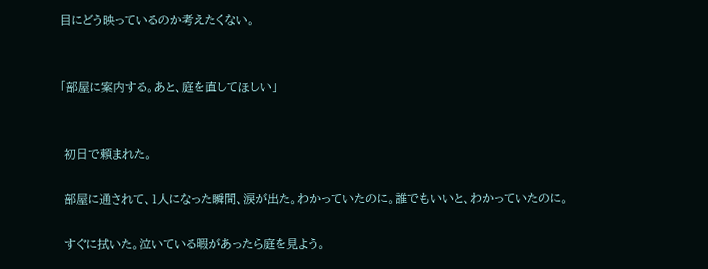目にどう映っているのか考えたくない。


「部屋に案内する。あと、庭を直してほしい」


 初日で頼まれた。

 部屋に通されて、1人になった瞬間、涙が出た。わかっていたのに。誰でもいいと、わかっていたのに。

 すぐに拭いた。泣いている暇があったら庭を見よう。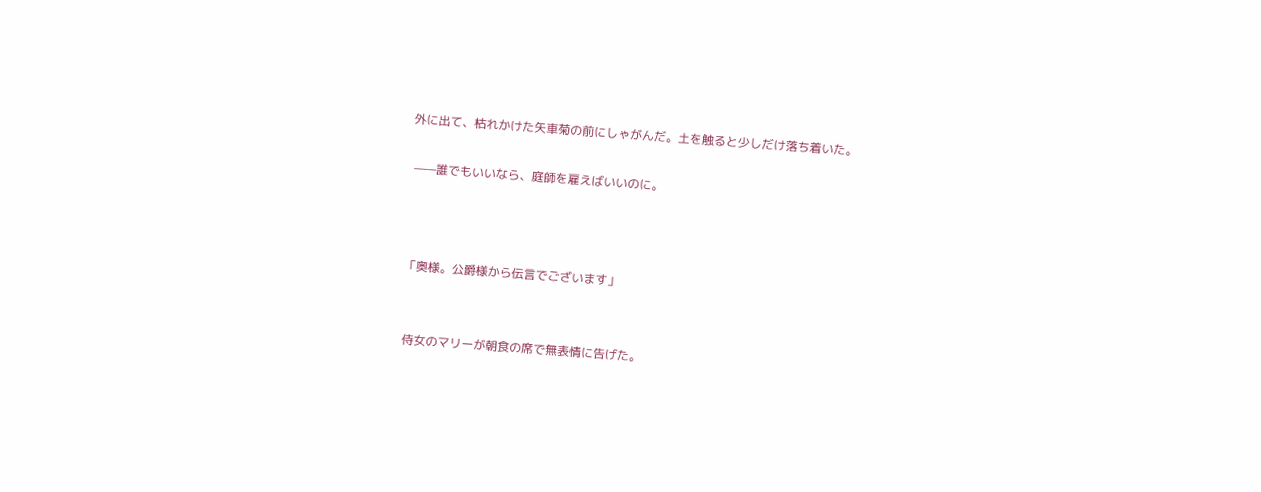外に出て、枯れかけた矢車菊の前にしゃがんだ。土を触ると少しだけ落ち着いた。

 ——誰でもいいなら、庭師を雇えばいいのに。



「奥様。公爵様から伝言でございます」


 侍女のマリーが朝食の席で無表情に告げた。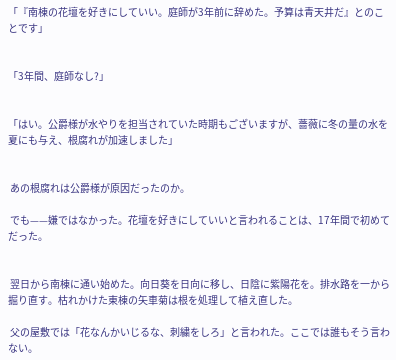「『南棟の花壇を好きにしていい。庭師が3年前に辞めた。予算は青天井だ』とのことです」


「3年間、庭師なし?」


「はい。公爵様が水やりを担当されていた時期もございますが、薔薇に冬の量の水を夏にも与え、根腐れが加速しました」


 あの根腐れは公爵様が原因だったのか。

 でも——嫌ではなかった。花壇を好きにしていいと言われることは、17年間で初めてだった。


 翌日から南棟に通い始めた。向日葵を日向に移し、日陰に紫陽花を。排水路を一から掘り直す。枯れかけた東棟の矢車菊は根を処理して植え直した。

 父の屋敷では「花なんかいじるな、刺繍をしろ」と言われた。ここでは誰もそう言わない。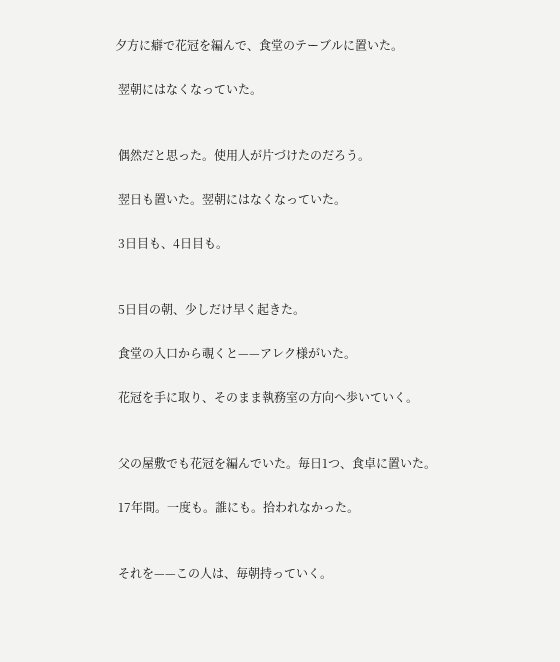夕方に癖で花冠を編んで、食堂のテーブルに置いた。

 翌朝にはなくなっていた。


 偶然だと思った。使用人が片づけたのだろう。

 翌日も置いた。翌朝にはなくなっていた。

 3日目も、4日目も。


 5日目の朝、少しだけ早く起きた。

 食堂の入口から覗くと——アレク様がいた。

 花冠を手に取り、そのまま執務室の方向へ歩いていく。


 父の屋敷でも花冠を編んでいた。毎日1つ、食卓に置いた。

 17年間。一度も。誰にも。拾われなかった。


 それを——この人は、毎朝持っていく。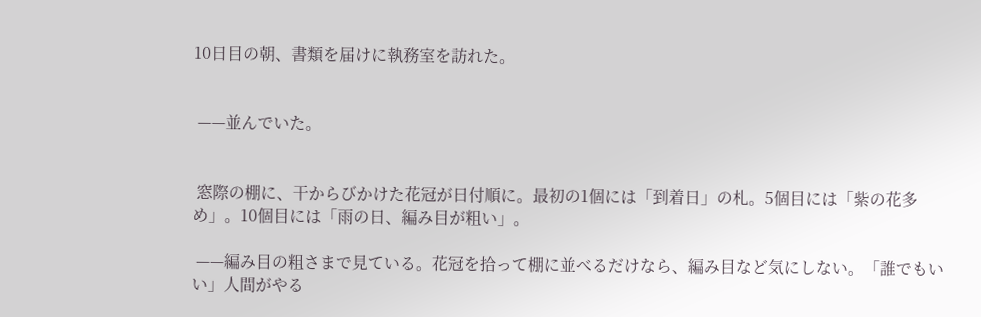10日目の朝、書類を届けに執務室を訪れた。


 ——並んでいた。


 窓際の棚に、干からびかけた花冠が日付順に。最初の1個には「到着日」の札。5個目には「紫の花多め」。10個目には「雨の日、編み目が粗い」。

 ——編み目の粗さまで見ている。花冠を拾って棚に並べるだけなら、編み目など気にしない。「誰でもいい」人間がやる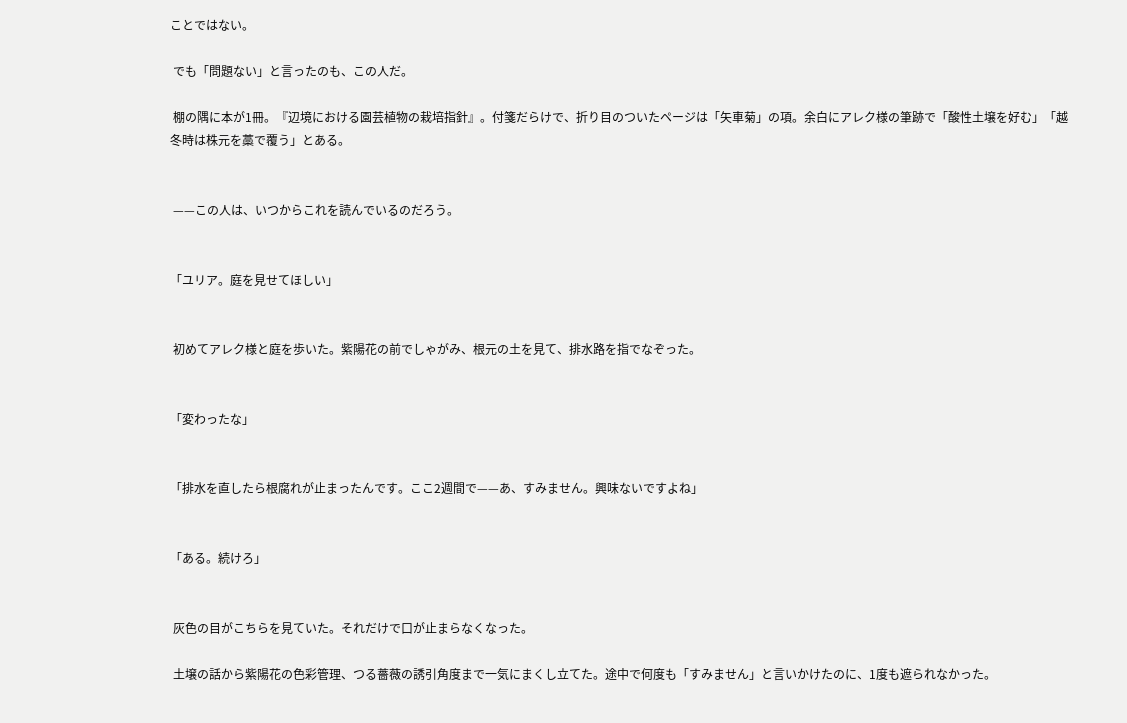ことではない。

 でも「問題ない」と言ったのも、この人だ。

 棚の隅に本が1冊。『辺境における園芸植物の栽培指針』。付箋だらけで、折り目のついたページは「矢車菊」の項。余白にアレク様の筆跡で「酸性土壌を好む」「越冬時は株元を藁で覆う」とある。


 ——この人は、いつからこれを読んでいるのだろう。


「ユリア。庭を見せてほしい」


 初めてアレク様と庭を歩いた。紫陽花の前でしゃがみ、根元の土を見て、排水路を指でなぞった。


「変わったな」


「排水を直したら根腐れが止まったんです。ここ2週間で——あ、すみません。興味ないですよね」


「ある。続けろ」


 灰色の目がこちらを見ていた。それだけで口が止まらなくなった。

 土壌の話から紫陽花の色彩管理、つる薔薇の誘引角度まで一気にまくし立てた。途中で何度も「すみません」と言いかけたのに、1度も遮られなかった。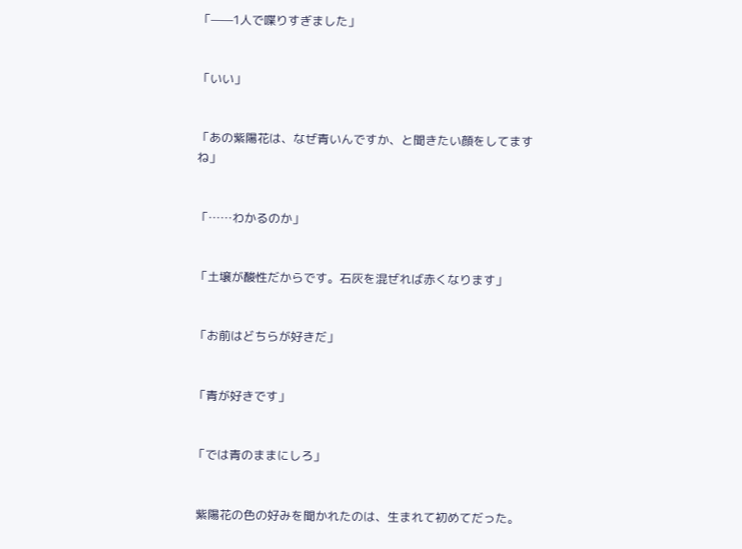「——1人で喋りすぎました」


「いい」


「あの紫陽花は、なぜ青いんですか、と聞きたい顔をしてますね」


「……わかるのか」


「土壌が酸性だからです。石灰を混ぜれば赤くなります」


「お前はどちらが好きだ」


「青が好きです」


「では青のままにしろ」


 紫陽花の色の好みを聞かれたのは、生まれて初めてだった。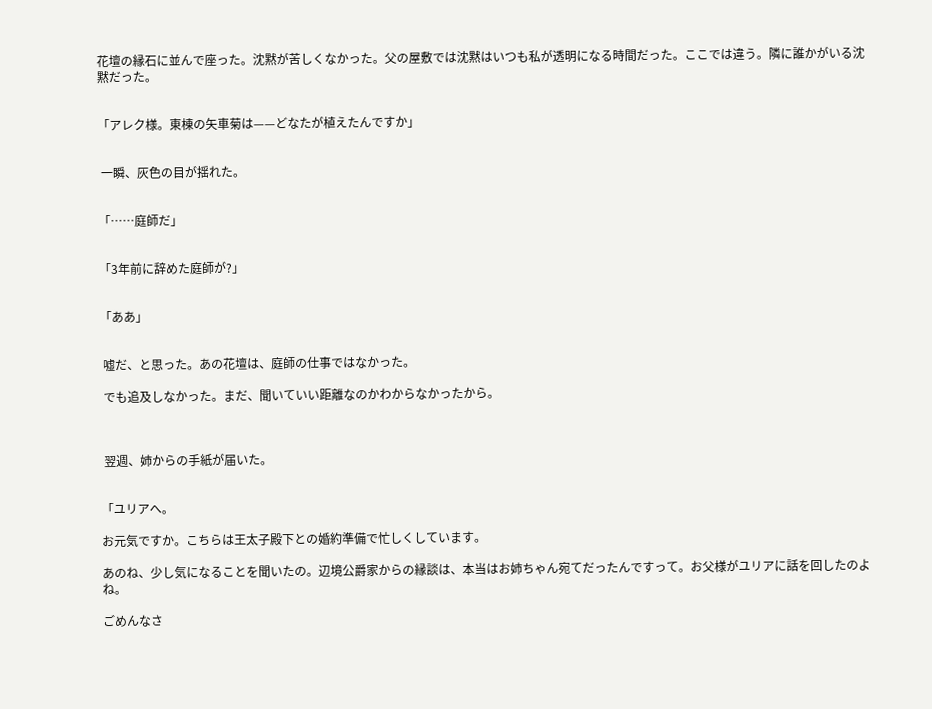花壇の縁石に並んで座った。沈黙が苦しくなかった。父の屋敷では沈黙はいつも私が透明になる時間だった。ここでは違う。隣に誰かがいる沈黙だった。


「アレク様。東棟の矢車菊は——どなたが植えたんですか」


 一瞬、灰色の目が揺れた。


「……庭師だ」


「3年前に辞めた庭師が?」


「ああ」


 嘘だ、と思った。あの花壇は、庭師の仕事ではなかった。

 でも追及しなかった。まだ、聞いていい距離なのかわからなかったから。



 翌週、姉からの手紙が届いた。


「ユリアへ。

お元気ですか。こちらは王太子殿下との婚約準備で忙しくしています。

あのね、少し気になることを聞いたの。辺境公爵家からの縁談は、本当はお姉ちゃん宛てだったんですって。お父様がユリアに話を回したのよね。

ごめんなさ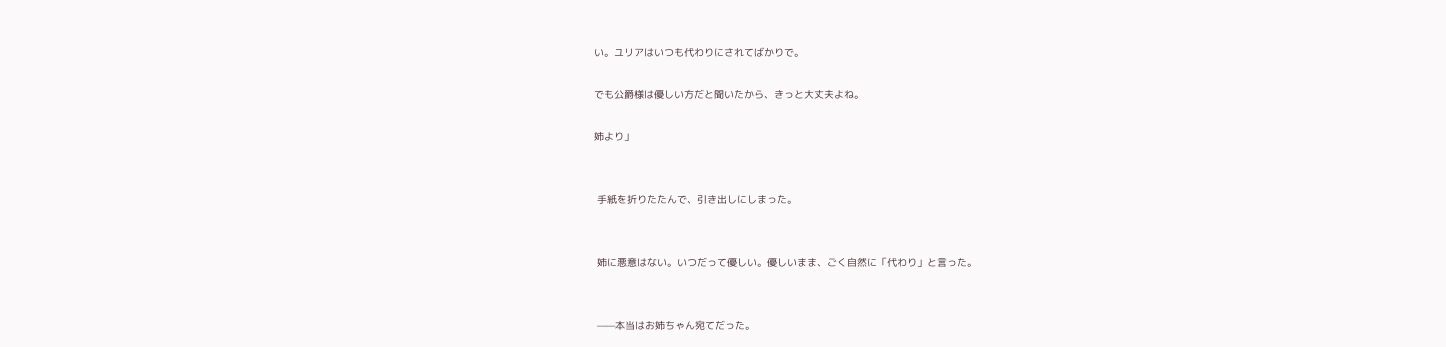い。ユリアはいつも代わりにされてばかりで。

でも公爵様は優しい方だと聞いたから、きっと大丈夫よね。

姉より」


 手紙を折りたたんで、引き出しにしまった。


 姉に悪意はない。いつだって優しい。優しいまま、ごく自然に「代わり」と言った。


 ——本当はお姉ちゃん宛てだった。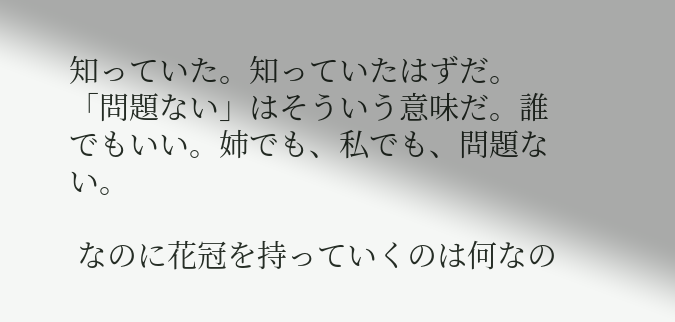知っていた。知っていたはずだ。「問題ない」はそういう意味だ。誰でもいい。姉でも、私でも、問題ない。

 なのに花冠を持っていくのは何なの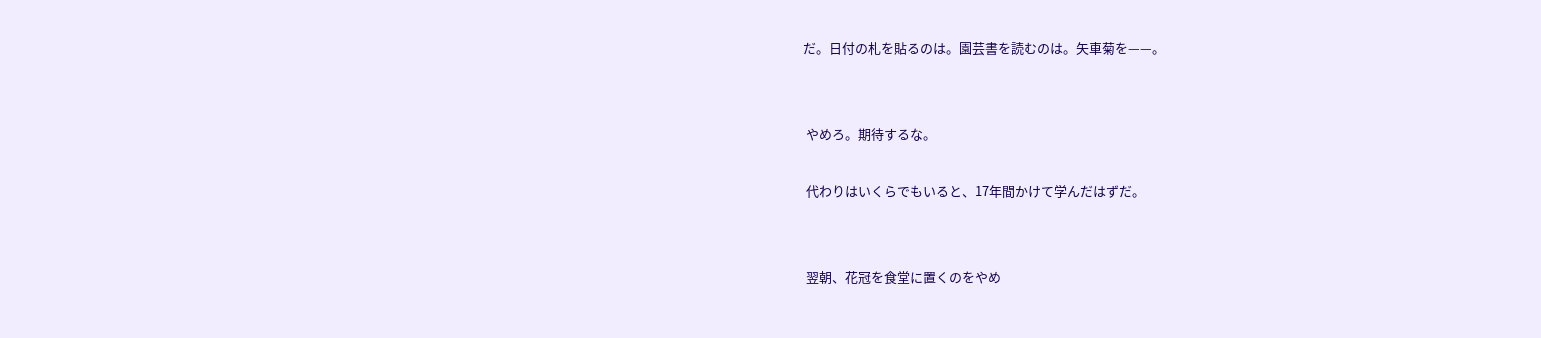だ。日付の札を貼るのは。園芸書を読むのは。矢車菊を——。


 やめろ。期待するな。

 代わりはいくらでもいると、17年間かけて学んだはずだ。


 翌朝、花冠を食堂に置くのをやめ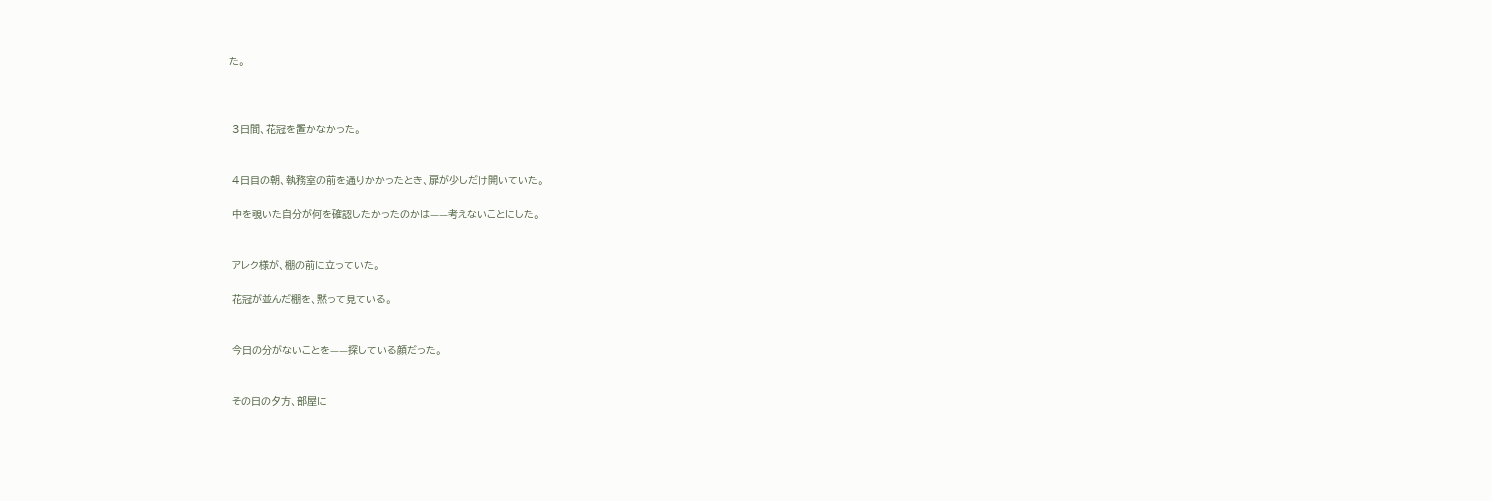た。



 3日間、花冠を置かなかった。


 4日目の朝、執務室の前を通りかかったとき、扉が少しだけ開いていた。

 中を覗いた自分が何を確認したかったのかは——考えないことにした。


 アレク様が、棚の前に立っていた。

 花冠が並んだ棚を、黙って見ている。


 今日の分がないことを——探している顔だった。


 その日の夕方、部屋に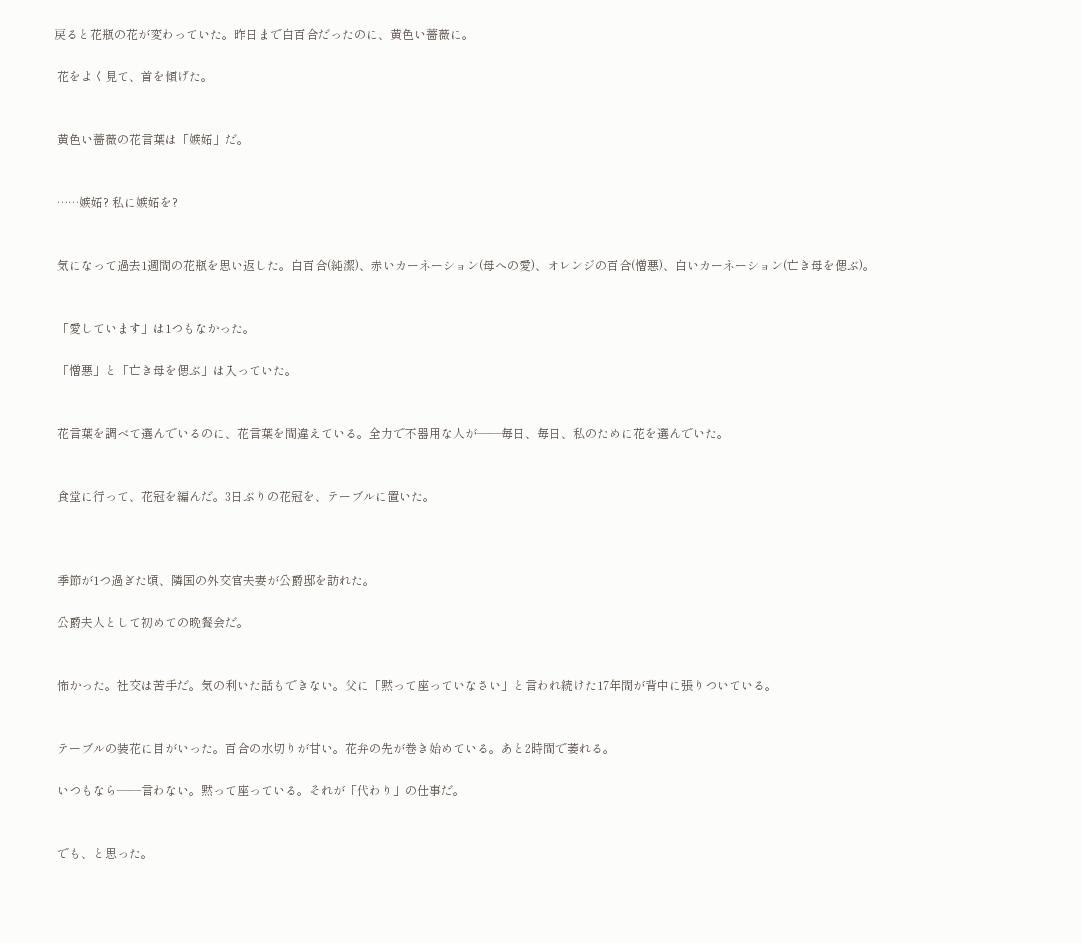戻ると花瓶の花が変わっていた。昨日まで白百合だったのに、黄色い薔薇に。

 花をよく見て、首を傾げた。


 黄色い薔薇の花言葉は「嫉妬」だ。


 ……嫉妬? 私に嫉妬を?


 気になって過去1週間の花瓶を思い返した。白百合(純潔)、赤いカーネーション(母への愛)、オレンジの百合(憎悪)、白いカーネーション(亡き母を偲ぶ)。


 「愛しています」は1つもなかった。

 「憎悪」と「亡き母を偲ぶ」は入っていた。


 花言葉を調べて選んでいるのに、花言葉を間違えている。全力で不器用な人が——毎日、毎日、私のために花を選んでいた。


 食堂に行って、花冠を編んだ。3日ぶりの花冠を、テーブルに置いた。



 季節が1つ過ぎた頃、隣国の外交官夫妻が公爵邸を訪れた。

 公爵夫人として初めての晩餐会だ。


 怖かった。社交は苦手だ。気の利いた話もできない。父に「黙って座っていなさい」と言われ続けた17年間が背中に張りついている。


 テーブルの装花に目がいった。百合の水切りが甘い。花弁の先が巻き始めている。あと2時間で萎れる。

 いつもなら——言わない。黙って座っている。それが「代わり」の仕事だ。


 でも、と思った。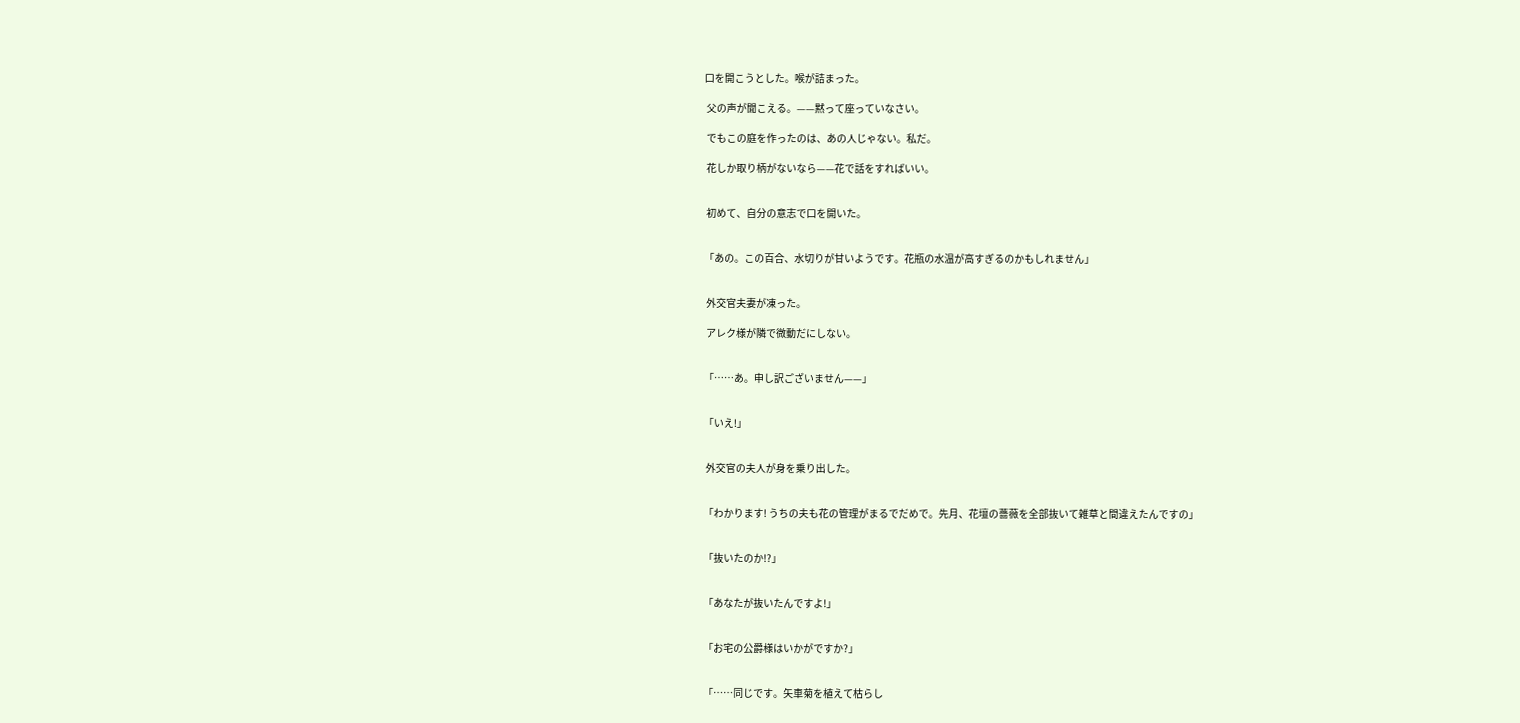口を開こうとした。喉が詰まった。

 父の声が聞こえる。——黙って座っていなさい。

 でもこの庭を作ったのは、あの人じゃない。私だ。

 花しか取り柄がないなら——花で話をすればいい。


 初めて、自分の意志で口を開いた。


「あの。この百合、水切りが甘いようです。花瓶の水温が高すぎるのかもしれません」


 外交官夫妻が凍った。

 アレク様が隣で微動だにしない。


「……あ。申し訳ございません——」


「いえ!」


 外交官の夫人が身を乗り出した。


「わかります! うちの夫も花の管理がまるでだめで。先月、花壇の薔薇を全部抜いて雑草と間違えたんですの」


「抜いたのか!?」


「あなたが抜いたんですよ!」


「お宅の公爵様はいかがですか?」


「……同じです。矢車菊を植えて枯らし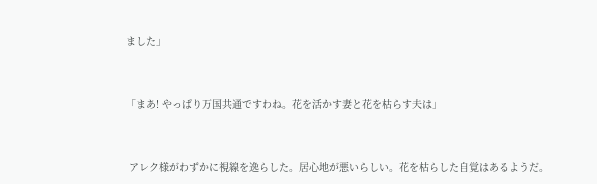ました」


「まあ! やっぱり万国共通ですわね。花を活かす妻と花を枯らす夫は」


 アレク様がわずかに視線を逸らした。居心地が悪いらしい。花を枯らした自覚はあるようだ。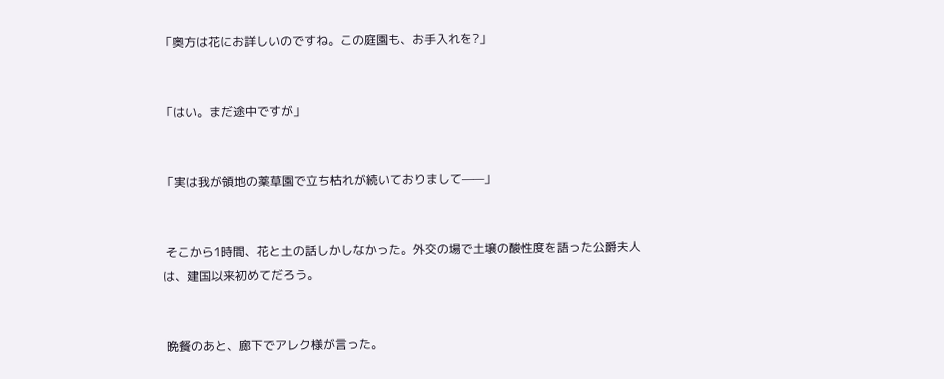「奥方は花にお詳しいのですね。この庭園も、お手入れを?」


「はい。まだ途中ですが」


「実は我が領地の薬草園で立ち枯れが続いておりまして——」


 そこから1時間、花と土の話しかしなかった。外交の場で土壌の酸性度を語った公爵夫人は、建国以来初めてだろう。


 晩餐のあと、廊下でアレク様が言った。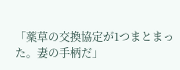「薬草の交換協定が1つまとまった。妻の手柄だ」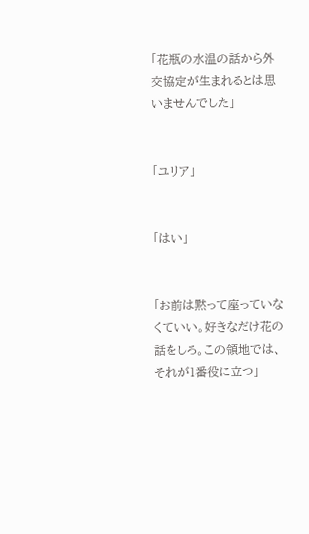「花瓶の水温の話から外交協定が生まれるとは思いませんでした」


「ユリア」


「はい」


「お前は黙って座っていなくていい。好きなだけ花の話をしろ。この領地では、それが1番役に立つ」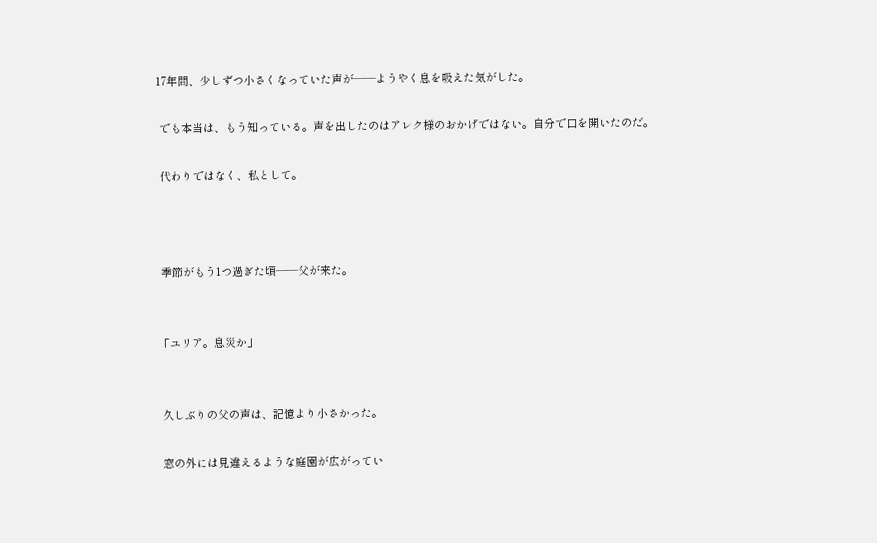17年間、少しずつ小さくなっていた声が——ようやく息を吸えた気がした。

 でも本当は、もう知っている。声を出したのはアレク様のおかげではない。自分で口を開いたのだ。

 代わりではなく、私として。



 季節がもう1つ過ぎた頃——父が来た。


「ユリア。息災か」


 久しぶりの父の声は、記憶より小さかった。

 窓の外には見違えるような庭園が広がってい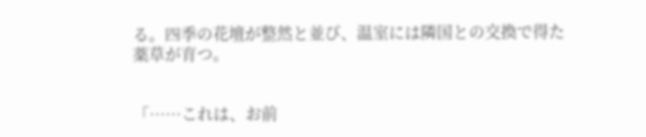る。四季の花壇が整然と並び、温室には隣国との交換で得た薬草が育つ。


「……これは、お前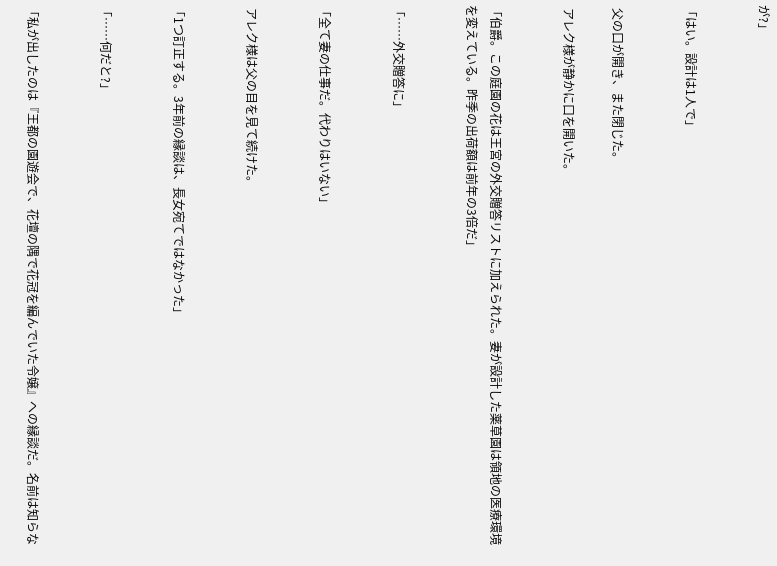が?」


「はい。設計は1人で」


 父の口が開き、また閉じた。

 アレク様が静かに口を開いた。


「伯爵。この庭園の花は王宮の外交贈答リストに加えられた。妻が設計した薬草園は領地の医療環境を変えている。昨季の出荷額は前年の3倍だ」


「……外交贈答に」


「全て妻の仕事だ。代わりはいない」


 アレク様は父の目を見て続けた。


「1つ訂正する。3年前の縁談は、長女宛てではなかった」


「……何だと?」


「私が出したのは『王都の園遊会で、花壇の隅で花冠を編んでいた令嬢』への縁談だ。名前は知らな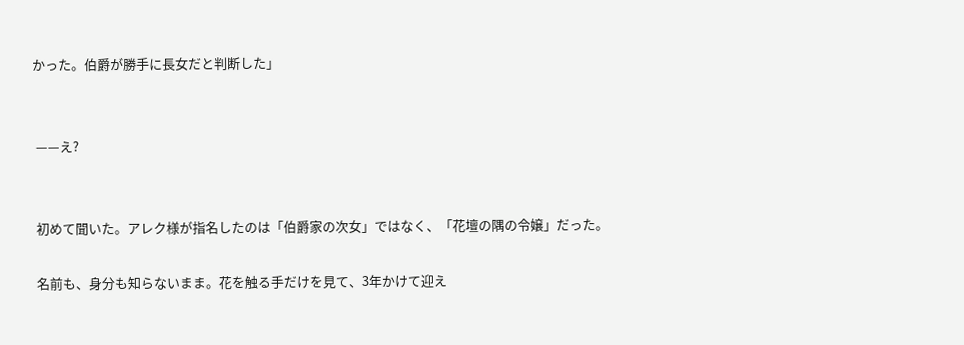かった。伯爵が勝手に長女だと判断した」


 ——え?


 初めて聞いた。アレク様が指名したのは「伯爵家の次女」ではなく、「花壇の隅の令嬢」だった。

 名前も、身分も知らないまま。花を触る手だけを見て、3年かけて迎え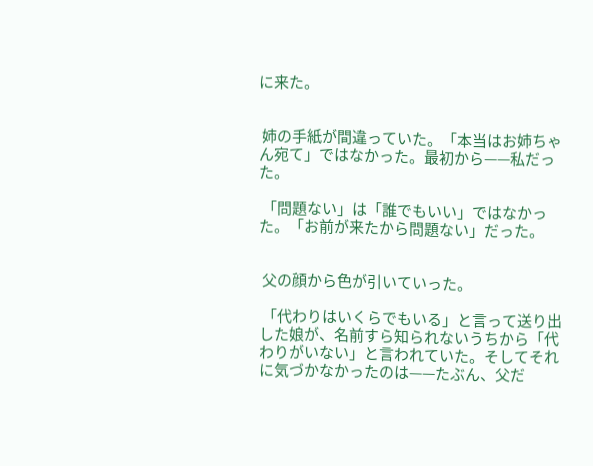に来た。


 姉の手紙が間違っていた。「本当はお姉ちゃん宛て」ではなかった。最初から——私だった。

 「問題ない」は「誰でもいい」ではなかった。「お前が来たから問題ない」だった。


 父の顔から色が引いていった。

 「代わりはいくらでもいる」と言って送り出した娘が、名前すら知られないうちから「代わりがいない」と言われていた。そしてそれに気づかなかったのは——たぶん、父だ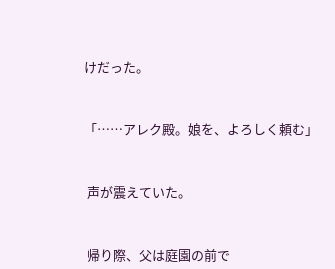けだった。


「……アレク殿。娘を、よろしく頼む」


 声が震えていた。


 帰り際、父は庭園の前で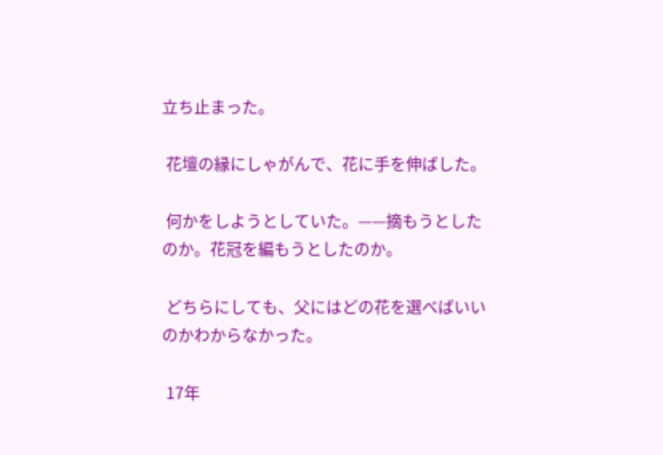立ち止まった。

 花壇の縁にしゃがんで、花に手を伸ばした。

 何かをしようとしていた。——摘もうとしたのか。花冠を編もうとしたのか。

 どちらにしても、父にはどの花を選べばいいのかわからなかった。

 17年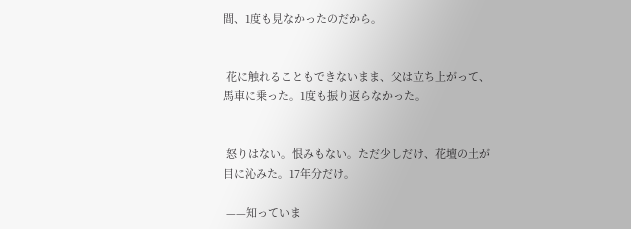間、1度も見なかったのだから。


 花に触れることもできないまま、父は立ち上がって、馬車に乗った。1度も振り返らなかった。


 怒りはない。恨みもない。ただ少しだけ、花壇の土が目に沁みた。17年分だけ。

 ——知っていま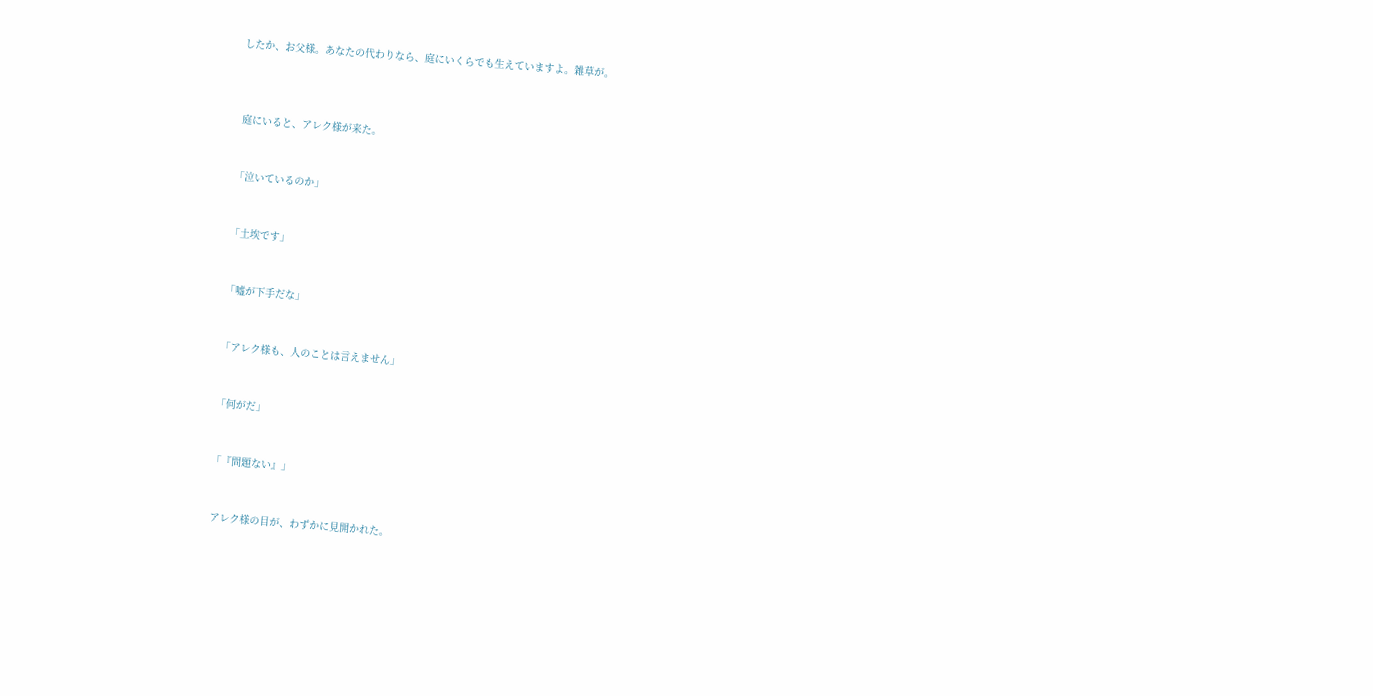したか、お父様。あなたの代わりなら、庭にいくらでも生えていますよ。雑草が。



 庭にいると、アレク様が来た。


「泣いているのか」


「土埃です」


「嘘が下手だな」


「アレク様も、人のことは言えません」


「何がだ」


「『問題ない』」


 アレク様の目が、わずかに見開かれた。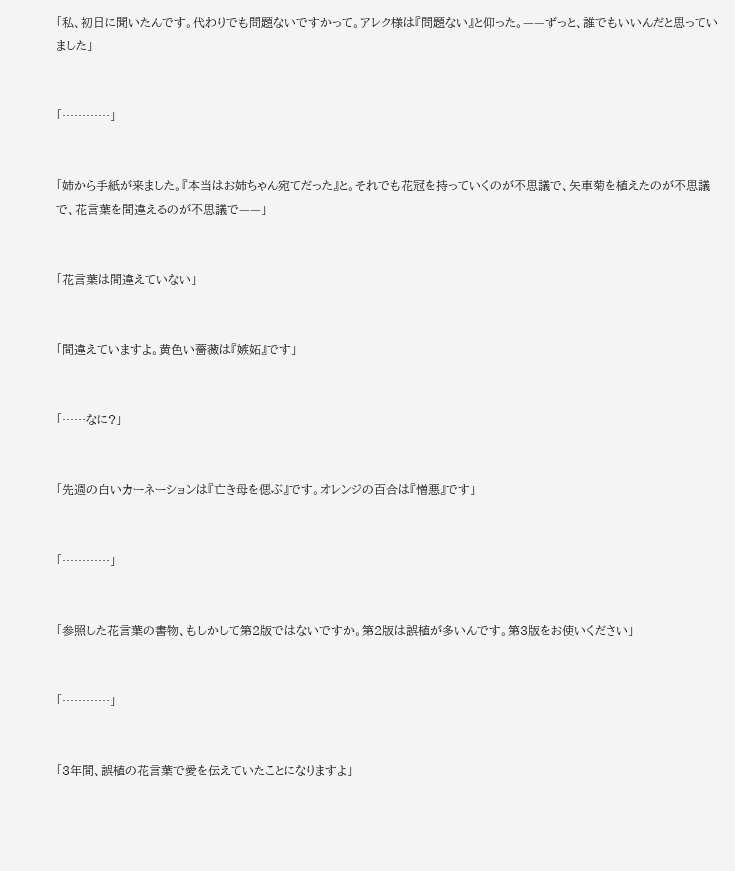「私、初日に聞いたんです。代わりでも問題ないですかって。アレク様は『問題ない』と仰った。——ずっと、誰でもいいんだと思っていました」


「…………」


「姉から手紙が来ました。『本当はお姉ちゃん宛てだった』と。それでも花冠を持っていくのが不思議で、矢車菊を植えたのが不思議で、花言葉を間違えるのが不思議で——」


「花言葉は間違えていない」


「間違えていますよ。黄色い薔薇は『嫉妬』です」


「……なに?」


「先週の白いカーネーションは『亡き母を偲ぶ』です。オレンジの百合は『憎悪』です」


「…………」


「参照した花言葉の書物、もしかして第2版ではないですか。第2版は誤植が多いんです。第3版をお使いください」


「…………」


「3年間、誤植の花言葉で愛を伝えていたことになりますよ」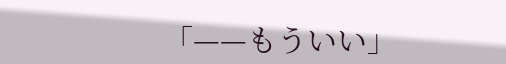「——もういい」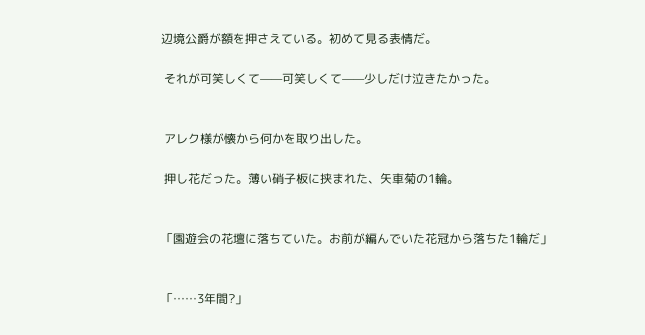辺境公爵が額を押さえている。初めて見る表情だ。

 それが可笑しくて——可笑しくて——少しだけ泣きたかった。


 アレク様が懐から何かを取り出した。

 押し花だった。薄い硝子板に挟まれた、矢車菊の1輪。


「園遊会の花壇に落ちていた。お前が編んでいた花冠から落ちた1輪だ」


「……3年間?」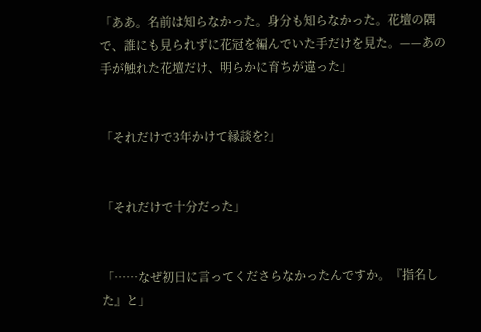「ああ。名前は知らなかった。身分も知らなかった。花壇の隅で、誰にも見られずに花冠を編んでいた手だけを見た。——あの手が触れた花壇だけ、明らかに育ちが違った」


「それだけで3年かけて縁談を?」


「それだけで十分だった」


「……なぜ初日に言ってくださらなかったんですか。『指名した』と」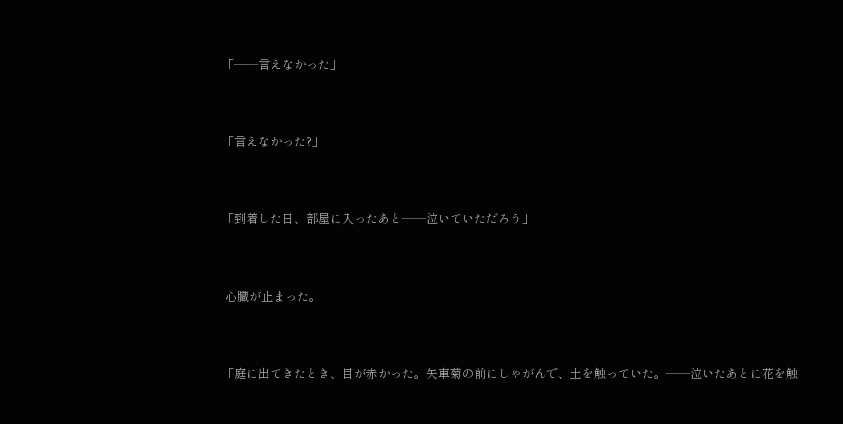「——言えなかった」


「言えなかった?」


「到着した日、部屋に入ったあと——泣いていただろう」


 心臓が止まった。


「庭に出てきたとき、目が赤かった。矢車菊の前にしゃがんで、土を触っていた。——泣いたあとに花を触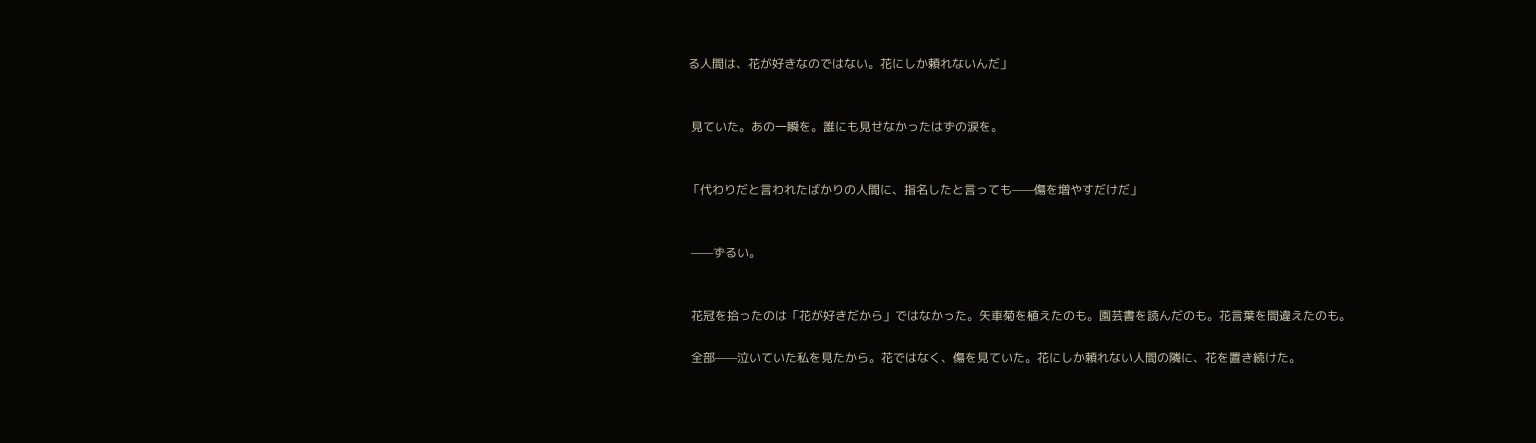る人間は、花が好きなのではない。花にしか頼れないんだ」


 見ていた。あの一瞬を。誰にも見せなかったはずの涙を。


「代わりだと言われたばかりの人間に、指名したと言っても——傷を増やすだけだ」


 ——ずるい。


 花冠を拾ったのは「花が好きだから」ではなかった。矢車菊を植えたのも。園芸書を読んだのも。花言葉を間違えたのも。

 全部——泣いていた私を見たから。花ではなく、傷を見ていた。花にしか頼れない人間の隣に、花を置き続けた。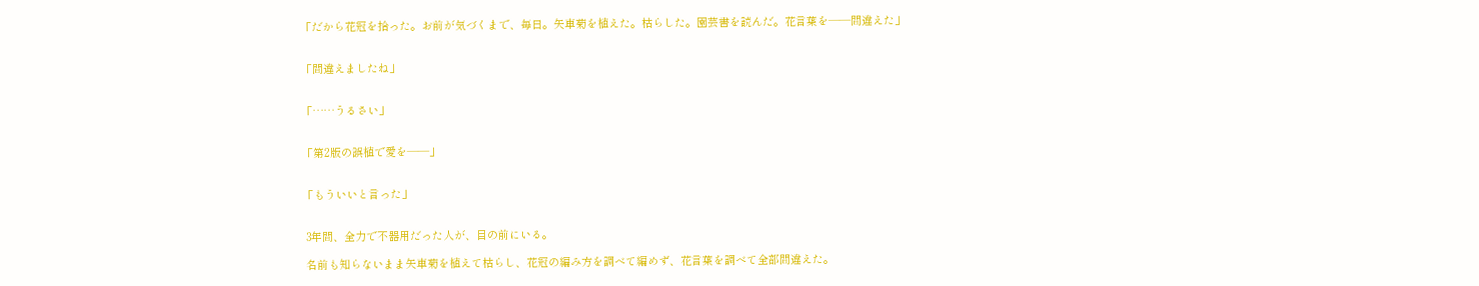「だから花冠を拾った。お前が気づくまで、毎日。矢車菊を植えた。枯らした。園芸書を読んだ。花言葉を——間違えた」


「間違えましたね」


「……うるさい」


「第2版の誤植で愛を——」


「もういいと言った」


 3年間、全力で不器用だった人が、目の前にいる。

 名前も知らないまま矢車菊を植えて枯らし、花冠の編み方を調べて編めず、花言葉を調べて全部間違えた。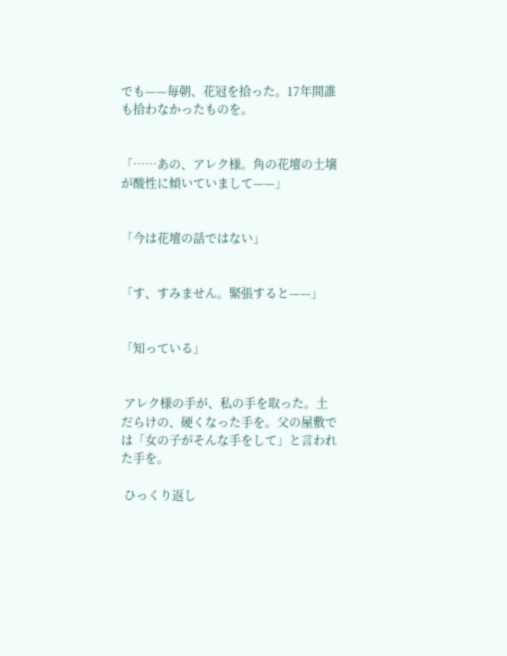でも——毎朝、花冠を拾った。17年間誰も拾わなかったものを。


「……あの、アレク様。角の花壇の土壌が酸性に傾いていまして——」


「今は花壇の話ではない」


「す、すみません。緊張すると——」


「知っている」


 アレク様の手が、私の手を取った。土だらけの、硬くなった手を。父の屋敷では「女の子がそんな手をして」と言われた手を。

 ひっくり返し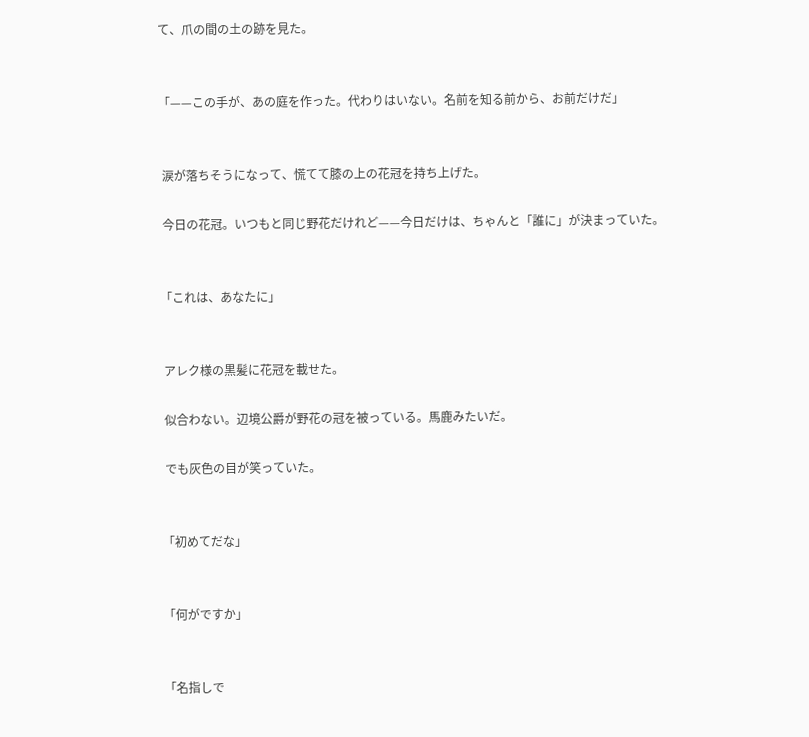て、爪の間の土の跡を見た。


「——この手が、あの庭を作った。代わりはいない。名前を知る前から、お前だけだ」


 涙が落ちそうになって、慌てて膝の上の花冠を持ち上げた。

 今日の花冠。いつもと同じ野花だけれど——今日だけは、ちゃんと「誰に」が決まっていた。


「これは、あなたに」


 アレク様の黒髪に花冠を載せた。

 似合わない。辺境公爵が野花の冠を被っている。馬鹿みたいだ。

 でも灰色の目が笑っていた。


「初めてだな」


「何がですか」


「名指しで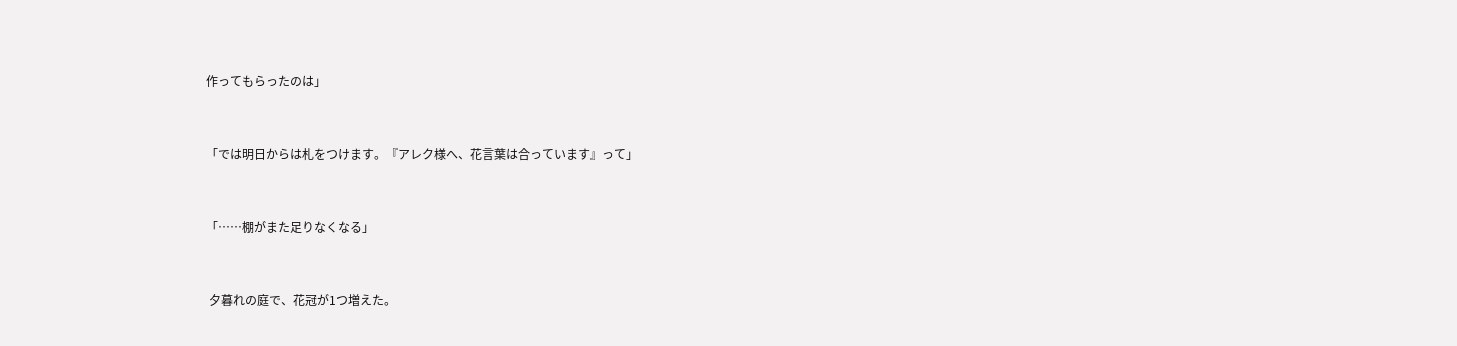作ってもらったのは」


「では明日からは札をつけます。『アレク様へ、花言葉は合っています』って」


「……棚がまた足りなくなる」


 夕暮れの庭で、花冠が1つ増えた。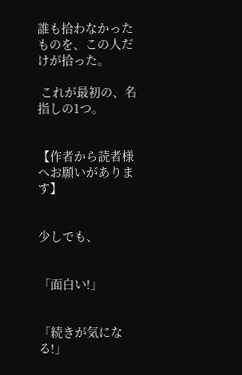誰も拾わなかったものを、この人だけが拾った。

 これが最初の、名指しの1つ。


【作者から読者様へお願いがあります】


少しでも、


「面白い!」


「続きが気になる!」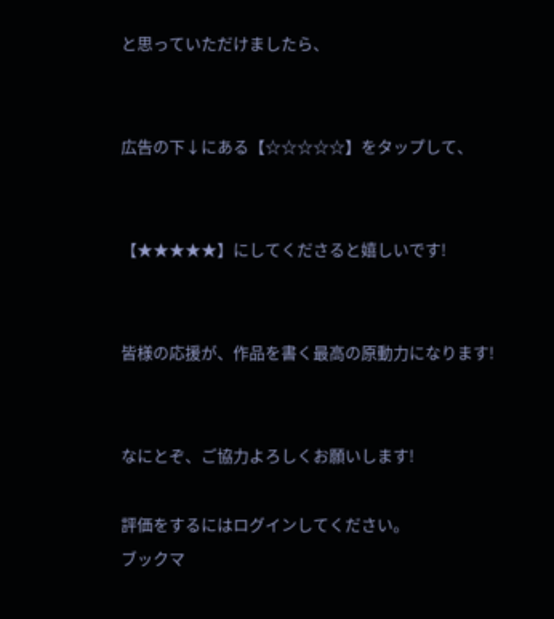と思っていただけましたら、


広告の下↓にある【☆☆☆☆☆】をタップして、


【★★★★★】にしてくださると嬉しいです!


皆様の応援が、作品を書く最高の原動力になります!


なにとぞ、ご協力よろしくお願いします!

評価をするにはログインしてください。
ブックマ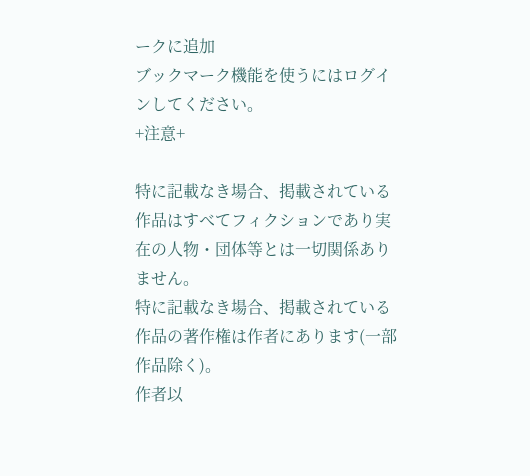ークに追加
ブックマーク機能を使うにはログインしてください。
+注意+

特に記載なき場合、掲載されている作品はすべてフィクションであり実在の人物・団体等とは一切関係ありません。
特に記載なき場合、掲載されている作品の著作権は作者にあります(一部作品除く)。
作者以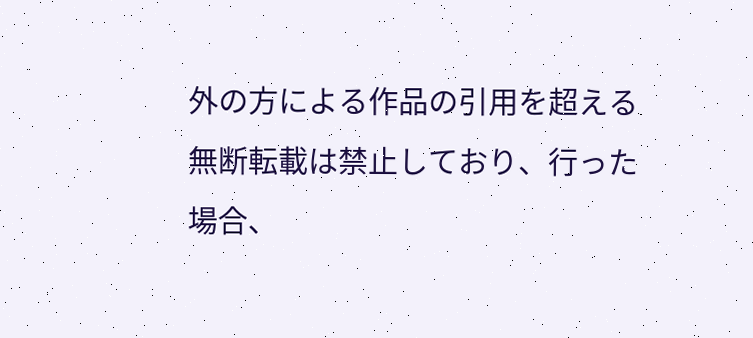外の方による作品の引用を超える無断転載は禁止しており、行った場合、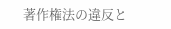著作権法の違反と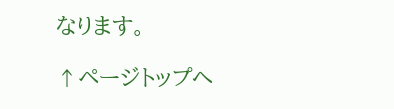なります。

↑ページトップへ